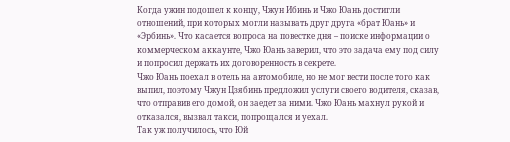Когда ужин подошел к концу, Чжун Ибинь и Чжо Юань достигли отношений, при которых могли называть друг друга «брат Юань» и «Эрбинь». Что касается вопроса на повестке дня – поиске информации о коммерческом аккаунте, Чжо Юань заверил, что это задача ему под силу и попросил держать их договоренность в секрете.
Чжо Юань поехал в отель на автомобиле, но не мог вести после того как выпил, поэтому Чжун Цзябинь предложил услуги своего водителя, сказав, что отправив его домой, он заедет за ними. Чжо Юань махнул рукой и отказался, вызвал такси, попрощался и уехал.
Так уж получилось, что Юй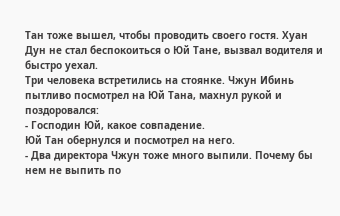Тан тоже вышел, чтобы проводить своего гостя. Хуан Дун не стал беспокоиться о Юй Тане, вызвал водителя и быстро уехал.
Три человека встретились на стоянке. Чжун Ибинь пытливо посмотрел на Юй Тана, махнул рукой и поздоровался:
- Господин Юй, какое совпадение.
Юй Тан обернулся и посмотрел на него.
- Два директора Чжун тоже много выпили. Почему бы нем не выпить по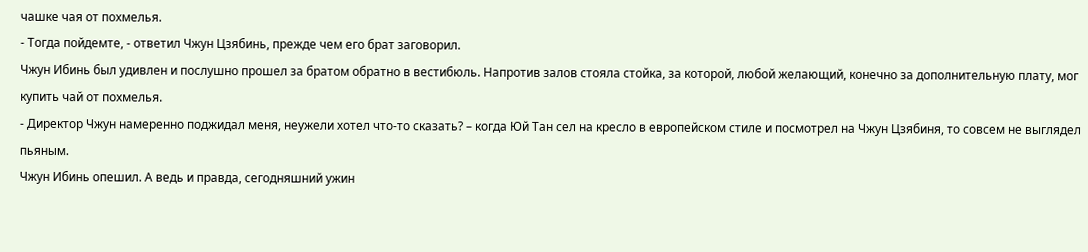чашке чая от похмелья.
- Тогда пойдемте, - ответил Чжун Цзябинь, прежде чем его брат заговорил.
Чжун Ибинь был удивлен и послушно прошел за братом обратно в вестибюль. Напротив залов стояла стойка, за которой, любой желающий, конечно за дополнительную плату, мог купить чай от похмелья.
- Директор Чжун намеренно поджидал меня, неужели хотел что-то сказать? – когда Юй Тан сел на кресло в европейском стиле и посмотрел на Чжун Цзябиня, то совсем не выглядел пьяным.
Чжун Ибинь опешил. А ведь и правда, сегодняшний ужин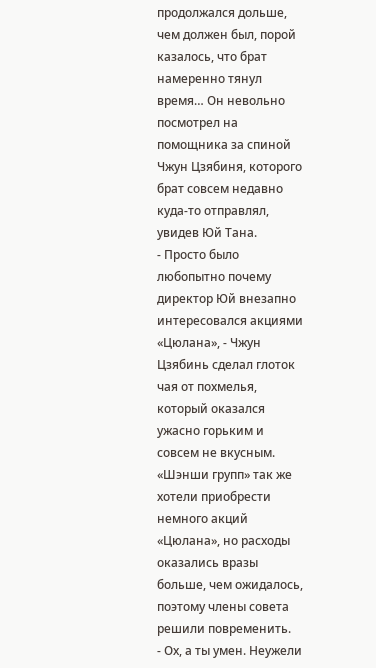продолжался дольше, чем должен был, порой казалось, что брат намеренно тянул время… Он невольно посмотрел на помощника за спиной Чжун Цзябиня, которого брат совсем недавно куда-то отправлял, увидев Юй Тана.
- Просто было любопытно почему директор Юй внезапно интересовался акциями «Цюлана», - Чжун Цзябинь сделал глоток чая от похмелья, который оказался ужасно горьким и совсем не вкусным.
«Шэнши групп» так же хотели приобрести немного акций «Цюлана», но расходы оказались вразы больше, чем ожидалось, поэтому члены совета решили повременить.
- Ох, а ты умен. Неужели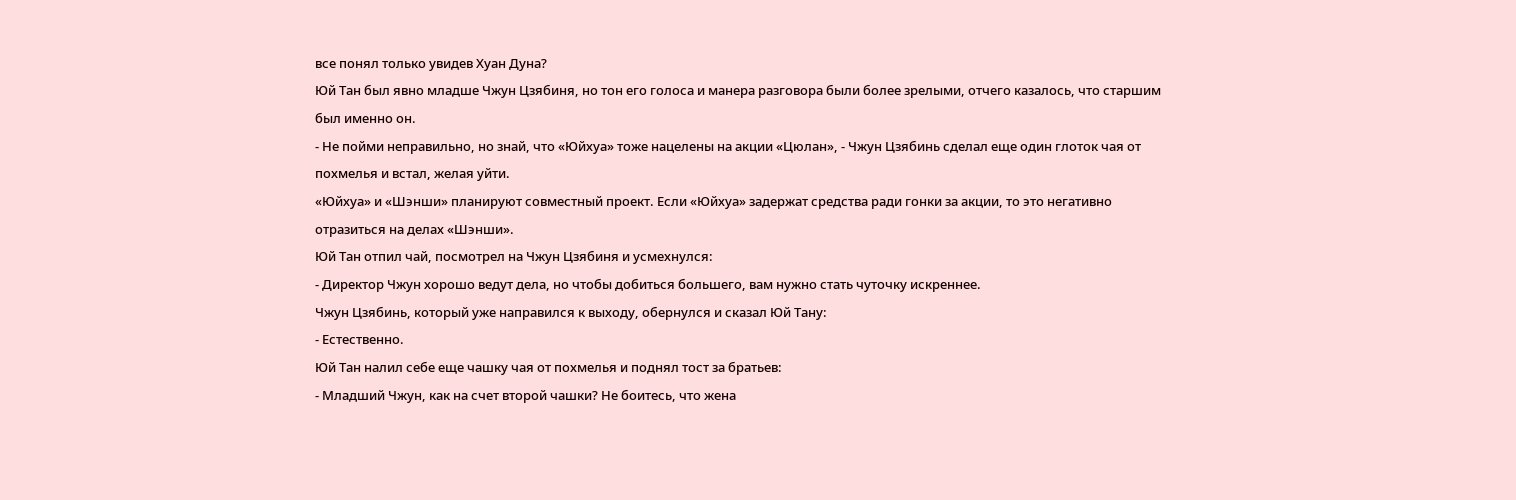все понял только увидев Хуан Дуна?
Юй Тан был явно младше Чжун Цзябиня, но тон его голоса и манера разговора были более зрелыми, отчего казалось, что старшим был именно он.
- Не пойми неправильно, но знай, что «Юйхуа» тоже нацелены на акции «Цюлан», - Чжун Цзябинь сделал еще один глоток чая от похмелья и встал, желая уйти.
«Юйхуа» и «Шэнши» планируют совместный проект. Если «Юйхуа» задержат средства ради гонки за акции, то это негативно отразиться на делах «Шэнши».
Юй Тан отпил чай, посмотрел на Чжун Цзябиня и усмехнулся:
- Директор Чжун хорошо ведут дела, но чтобы добиться большего, вам нужно стать чуточку искреннее.
Чжун Цзябинь, который уже направился к выходу, обернулся и сказал Юй Тану:
- Естественно.
Юй Тан налил себе еще чашку чая от похмелья и поднял тост за братьев:
- Младший Чжун, как на счет второй чашки? Не боитесь, что жена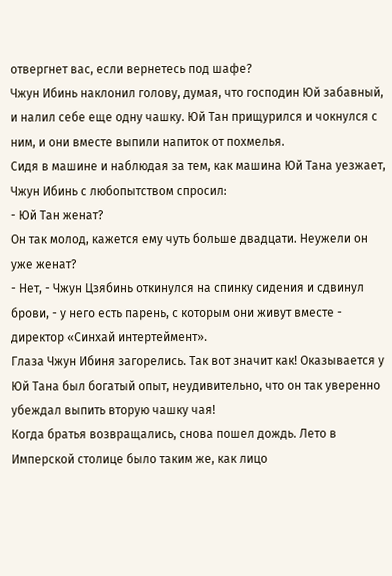отвергнет вас, если вернетесь под шафе?
Чжун Ибинь наклонил голову, думая, что господин Юй забавный, и налил себе еще одну чашку. Юй Тан прищурился и чокнулся с ним, и они вместе выпили напиток от похмелья.
Сидя в машине и наблюдая за тем, как машина Юй Тана уезжает, Чжун Ибинь с любопытством спросил:
- Юй Тан женат?
Он так молод, кажется ему чуть больше двадцати. Неужели он уже женат?
- Нет, - Чжун Цзябинь откинулся на спинку сидения и сдвинул брови, - у него есть парень, с которым они живут вместе - директор «Синхай интертеймент».
Глаза Чжун Ибиня загорелись. Так вот значит как! Оказывается у Юй Тана был богатый опыт, неудивительно, что он так уверенно убеждал выпить вторую чашку чая!
Когда братья возвращались, снова пошел дождь. Лето в Имперской столице было таким же, как лицо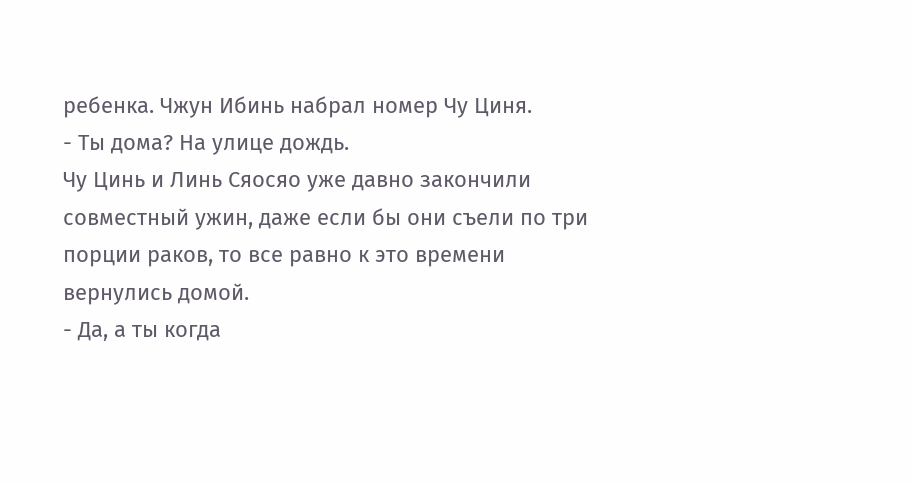ребенка. Чжун Ибинь набрал номер Чу Циня.
- Ты дома? На улице дождь.
Чу Цинь и Линь Сяосяо уже давно закончили совместный ужин, даже если бы они съели по три порции раков, то все равно к это времени вернулись домой.
- Да, а ты когда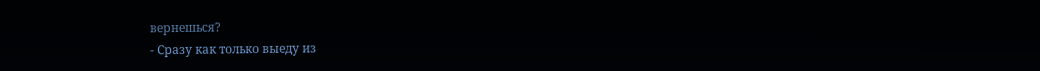вернешься?
- Сразу как только выеду из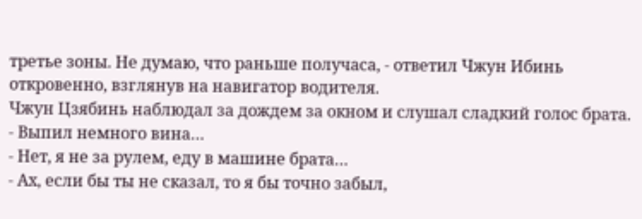третье зоны. Не думаю, что раньше получаса, - ответил Чжун Ибинь откровенно, взглянув на навигатор водителя.
Чжун Цзябинь наблюдал за дождем за окном и слушал сладкий голос брата.
- Выпил немного вина…
- Нет, я не за рулем, еду в машине брата…
- Ах, если бы ты не сказал, то я бы точно забыл,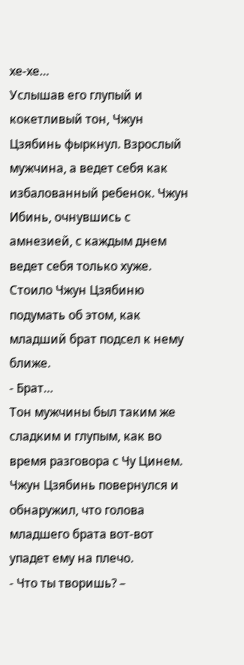хе-хе…
Услышав его глупый и кокетливый тон, Чжун Цзябинь фыркнул. Взрослый мужчина, а ведет себя как избалованный ребенок. Чжун Ибинь, очнувшись с амнезией, с каждым днем ведет себя только хуже.
Стоило Чжун Цзябиню подумать об этом, как младший брат подсел к нему ближе.
- Брат…
Тон мужчины был таким же сладким и глупым, как во время разговора с Чу Цинем. Чжун Цзябинь повернулся и обнаружил, что голова младшего брата вот-вот упадет ему на плечо.
- Что ты творишь? –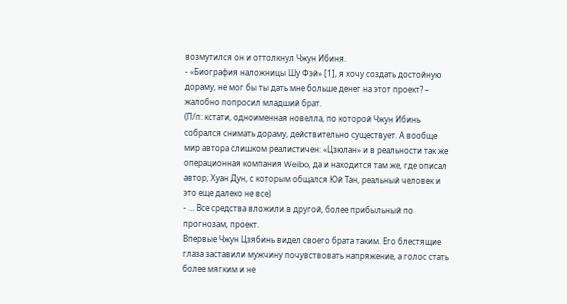возмутился он и оттолкнул Чжун Ибиня.
- «Биография наложницы Шу Фэй» [1], я хочу создать достойную дораму, не мог бы ты дать мне больше денег на этот проект? – жалобно попросил младший брат.
(П/п: кстати, одноименная новелла, по которой Чжун Ибинь собрался снимать дораму, действительно существует. А вообще мир автора слишком реалистичен: «Цзюлан» и в реальности так же операционная компания Weibo, да и находится там же, где описал автор; Хуан Дун, с которым общался Юй Тан, реальный человек и это еще далеко не все)
- … Все средства вложили в другой, более прибыльный по прогнозам, проект.
Впервые Чжун Цзябинь видел своего брата таким. Его блестящие глаза заставили мужчину почувствовать напряжение, а голос стать более мягким и не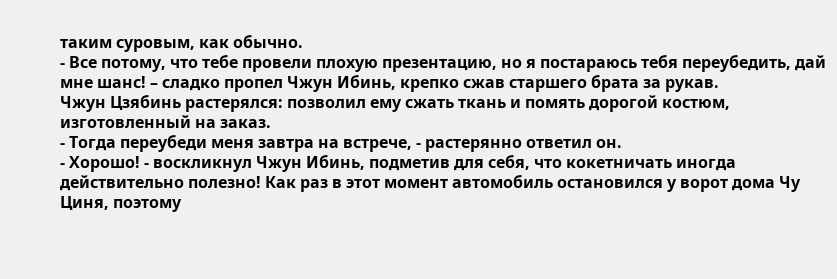таким суровым, как обычно.
- Все потому, что тебе провели плохую презентацию, но я постараюсь тебя переубедить, дай мне шанс! – сладко пропел Чжун Ибинь, крепко сжав старшего брата за рукав.
Чжун Цзябинь растерялся: позволил ему сжать ткань и помять дорогой костюм, изготовленный на заказ.
- Тогда переубеди меня завтра на встрече, - растерянно ответил он.
- Хорошо! - воскликнул Чжун Ибинь, подметив для себя, что кокетничать иногда действительно полезно! Как раз в этот момент автомобиль остановился у ворот дома Чу Циня, поэтому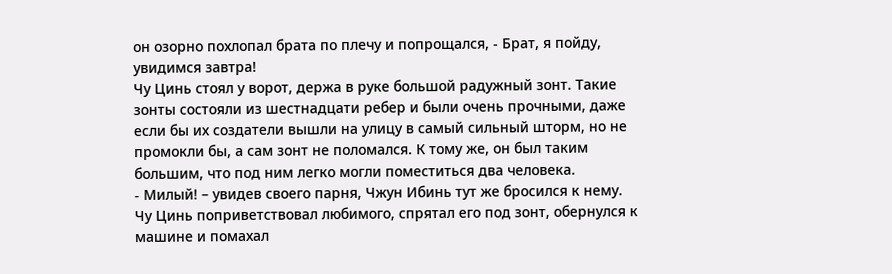он озорно похлопал брата по плечу и попрощался, - Брат, я пойду, увидимся завтра!
Чу Цинь стоял у ворот, держа в руке большой радужный зонт. Такие зонты состояли из шестнадцати ребер и были очень прочными, даже если бы их создатели вышли на улицу в самый сильный шторм, но не промокли бы, а сам зонт не поломался. К тому же, он был таким большим, что под ним легко могли поместиться два человека.
- Милый! – увидев своего парня, Чжун Ибинь тут же бросился к нему.
Чу Цинь поприветствовал любимого, спрятал его под зонт, обернулся к машине и помахал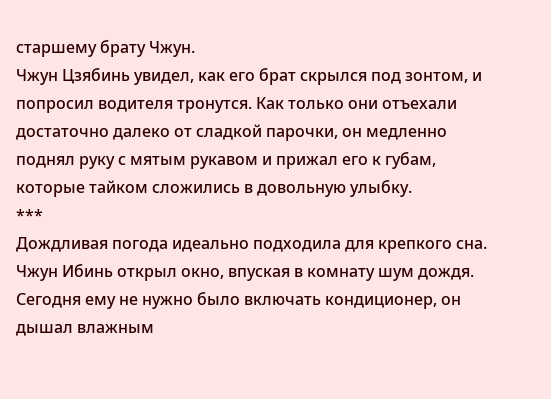старшему брату Чжун.
Чжун Цзябинь увидел, как его брат скрылся под зонтом, и попросил водителя тронутся. Как только они отъехали достаточно далеко от сладкой парочки, он медленно поднял руку с мятым рукавом и прижал его к губам, которые тайком сложились в довольную улыбку.
***
Дождливая погода идеально подходила для крепкого сна. Чжун Ибинь открыл окно, впуская в комнату шум дождя. Сегодня ему не нужно было включать кондиционер, он дышал влажным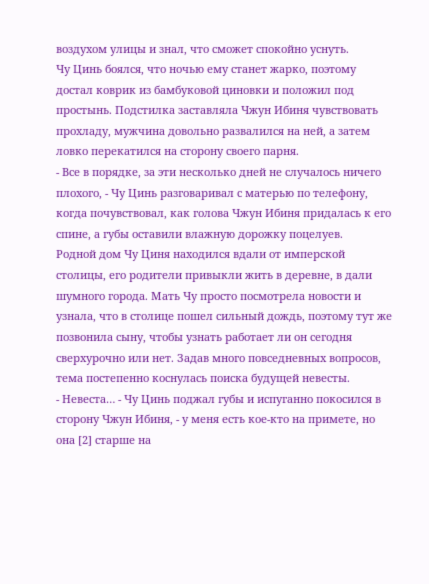воздухом улицы и знал, что сможет спокойно уснуть.
Чу Цинь боялся, что ночью ему станет жарко, поэтому достал коврик из бамбуковой циновки и положил под простынь. Подстилка заставляла Чжун Ибиня чувствовать прохладу, мужчина довольно развалился на ней, а затем ловко перекатился на сторону своего парня.
- Все в порядке, за эти несколько дней не случалось ничего плохого, - Чу Цинь разговаривал с матерью по телефону, когда почувствовал, как голова Чжун Ибиня придалась к его спине, а губы оставили влажную дорожку поцелуев.
Родной дом Чу Циня находился вдали от имперской столицы, его родители привыкли жить в деревне, в дали шумного города. Мать Чу просто посмотрела новости и узнала, что в столице пошел сильный дождь, поэтому тут же позвонила сыну, чтобы узнать работает ли он сегодня сверхурочно или нет. Задав много повседневных вопросов, тема постепенно коснулась поиска будущей невесты.
- Невеста… - Чу Цинь поджал губы и испуганно покосился в сторону Чжун Ибиня, - у меня есть кое-кто на примете, но она [2] старше на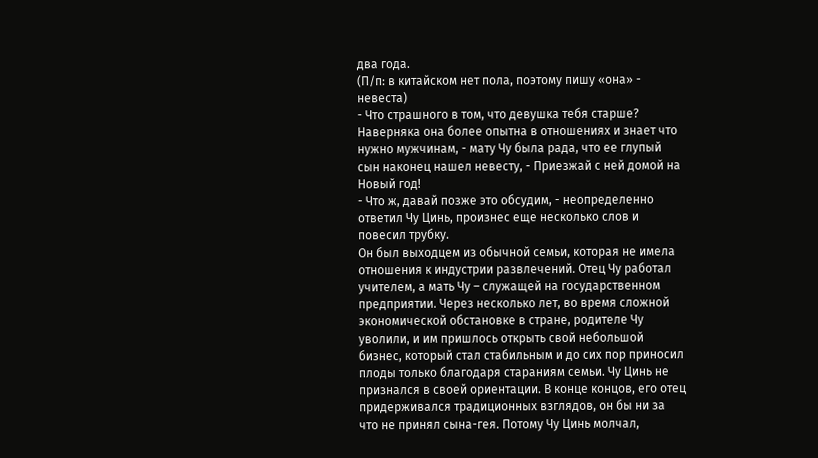два года.
(П/п: в китайском нет пола, поэтому пишу «она» - невеста)
- Что страшного в том, что девушка тебя старше? Наверняка она более опытна в отношениях и знает что нужно мужчинам, - мату Чу была рада, что ее глупый сын наконец нашел невесту, - Приезжай с ней домой на Новый год!
- Что ж, давай позже это обсудим, - неопределенно ответил Чу Цинь, произнес еще несколько слов и повесил трубку.
Он был выходцем из обычной семьи, которая не имела отношения к индустрии развлечений. Отец Чу работал учителем, а мать Чу – служащей на государственном предприятии. Через несколько лет, во время сложной экономической обстановке в стране, родителе Чу уволили, и им пришлось открыть свой небольшой бизнес, который стал стабильным и до сих пор приносил плоды только благодаря стараниям семьи. Чу Цинь не признался в своей ориентации. В конце концов, его отец придерживался традиционных взглядов, он бы ни за что не принял сына-гея. Потому Чу Цинь молчал,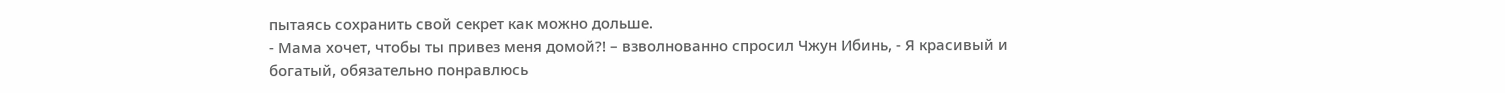пытаясь сохранить свой секрет как можно дольше.
- Мама хочет, чтобы ты привез меня домой?! – взволнованно спросил Чжун Ибинь, - Я красивый и богатый, обязательно понравлюсь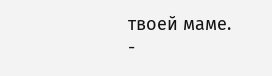твоей маме.
-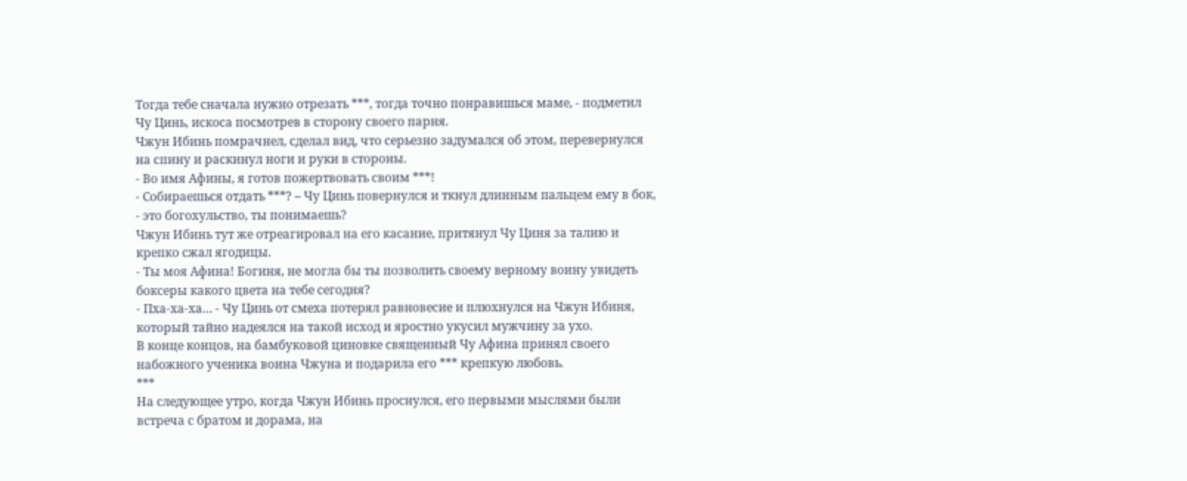Тогда тебе сначала нужно отрезать ***, тогда точно понравишься маме, - подметил Чу Цинь, искоса посмотрев в сторону своего парня.
Чжун Ибинь помрачнел, сделал вид, что серьезно задумался об этом, перевернулся на спину и раскинул ноги и руки в стороны.
- Во имя Афины, я готов пожертвовать своим ***!
- Собираешься отдать ***? – Чу Цинь повернулся и ткнул длинным пальцем ему в бок, - это богохульство, ты понимаешь?
Чжун Ибинь тут же отреагировал на его касание, притянул Чу Циня за талию и крепко сжал ягодицы.
- Ты моя Афина! Богиня, не могла бы ты позволить своему верному воину увидеть боксеры какого цвета на тебе сегодня?
- Пха-ха-ха… - Чу Цинь от смеха потерял равновесие и плюхнулся на Чжун Ибиня, который тайно надеялся на такой исход и яростно укусил мужчину за ухо.
В конце концов, на бамбуковой циновке священный Чу Афина принял своего набожного ученика воина Чжуна и подарила его *** крепкую любовь.
***
На следующее утро, когда Чжун Ибинь проснулся, его первыми мыслями были встреча с братом и дорама, на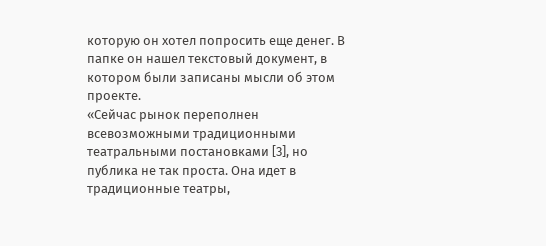которую он хотел попросить еще денег. В папке он нашел текстовый документ, в котором были записаны мысли об этом проекте.
«Сейчас рынок переполнен всевозможными традиционными театральными постановками [3], но публика не так проста. Она идет в традиционные театры,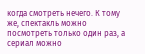когда смотреть нечего. К тому же, спектакль можно посмотреть только один раз, а сериал можно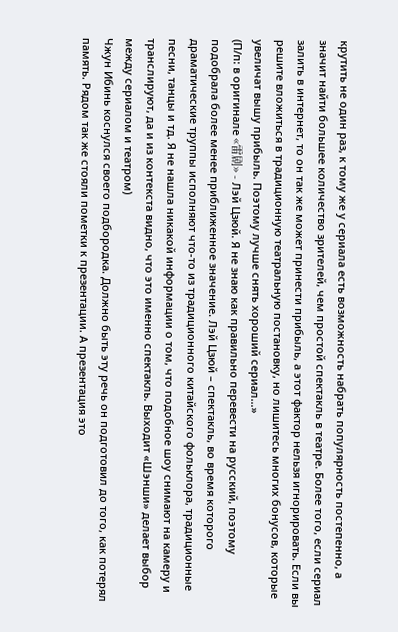крутить не один раз, к тому же у сериала есть возможность набрать популярность постепенно, а значит найти большее количество зрителей, чем простой спектакль в театре. Более того, если сериал залить в интернет, то он так же может принести прибыль, а этот фактор нельзя игнорировать. Если вы решите вложиться в традиционную театральную постановку, но лишитесь многих бонусов, которые увеличат вышу прибыль. Поэтому лучше снять хороший сериал…»
(П/п: в оригинале «雷剧» - Лэй Цзюй. Я не знаю как правильно перевести на русский, поэтому подобрала более менее приближенное значение. Лэй Цзюй – спектакль, во время которого драматические труппы исполняют что-то из традиционного китайского фольклора, традиционные песни, танцы и тд. Я не нашла никакой информации о том, что подобное шоу снимают на камеру и транслируют, да и из контекста видно, что это именно спектакль. Выходит «Шэнши» делает выбор между сериалом и театром)
Чжун Ибинь коснулся своего подбородка. Должно быть эту речь он подготовил до того, как потерял память. Рядом так же стояли пометки к презентации. А презентация это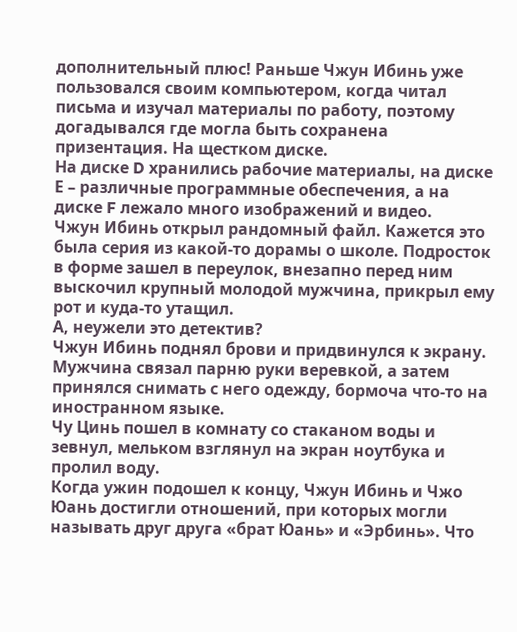дополнительный плюс! Раньше Чжун Ибинь уже пользовался своим компьютером, когда читал письма и изучал материалы по работу, поэтому догадывался где могла быть сохранена призентация. На щестком диске.
На диске D хранились рабочие материалы, на диске Е – различные программные обеспечения, а на диске F лежало много изображений и видео.
Чжун Ибинь открыл рандомный файл. Кажется это была серия из какой-то дорамы о школе. Подросток в форме зашел в переулок, внезапно перед ним выскочил крупный молодой мужчина, прикрыл ему рот и куда-то утащил.
А, неужели это детектив?
Чжун Ибинь поднял брови и придвинулся к экрану. Мужчина связал парню руки веревкой, а затем принялся снимать с него одежду, бормоча что-то на иностранном языке.
Чу Цинь пошел в комнату со стаканом воды и зевнул, мельком взглянул на экран ноутбука и пролил воду.
Когда ужин подошел к концу, Чжун Ибинь и Чжо Юань достигли отношений, при которых могли называть друг друга «брат Юань» и «Эрбинь». Что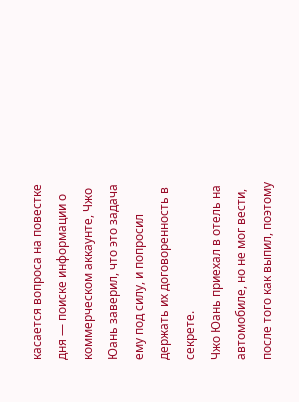касается вопроса на повестке дня — поиске информации о коммерческом аккаунте, Чжо Юань заверил, что это задача ему под силу, и попросил держать их договоренность в секрете.
Чжо Юань приехал в отель на автомобиле, но не мог вести, после того как выпил, поэтому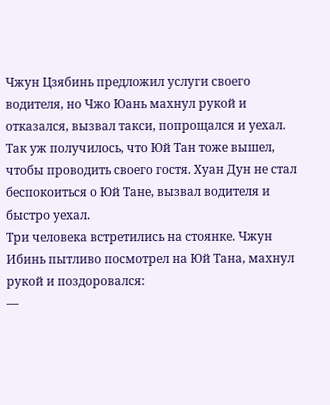Чжун Цзябинь предложил услуги своего водителя, но Чжо Юань махнул рукой и отказался, вызвал такси, попрощался и уехал.
Так уж получилось, что Юй Тан тоже вышел, чтобы проводить своего гостя. Хуан Дун не стал беспокоиться о Юй Тане, вызвал водителя и быстро уехал.
Три человека встретились на стоянке. Чжун Ибинь пытливо посмотрел на Юй Тана, махнул рукой и поздоровался:
—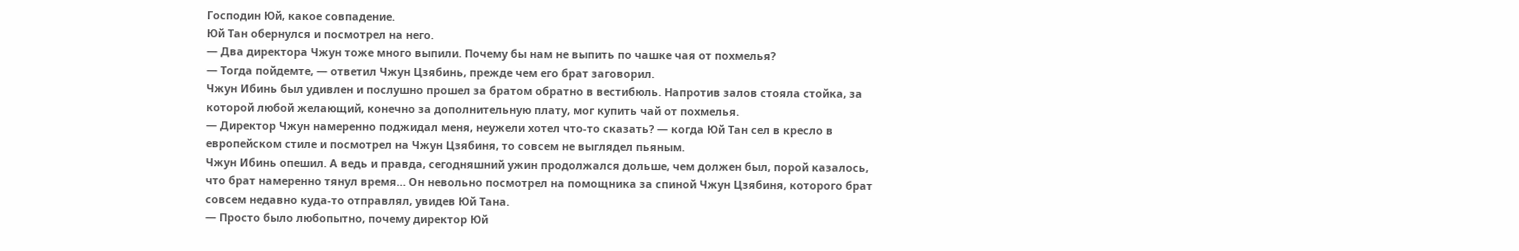Господин Юй, какое совпадение.
Юй Тан обернулся и посмотрел на него.
— Два директора Чжун тоже много выпили. Почему бы нам не выпить по чашке чая от похмелья?
— Тогда пойдемте, — ответил Чжун Цзябинь, прежде чем его брат заговорил.
Чжун Ибинь был удивлен и послушно прошел за братом обратно в вестибюль. Напротив залов стояла стойка, за которой любой желающий, конечно за дополнительную плату, мог купить чай от похмелья.
— Директор Чжун намеренно поджидал меня, неужели хотел что-то сказать? — когда Юй Тан сел в кресло в европейском стиле и посмотрел на Чжун Цзябиня, то совсем не выглядел пьяным.
Чжун Ибинь опешил. А ведь и правда, сегодняшний ужин продолжался дольше, чем должен был, порой казалось, что брат намеренно тянул время… Он невольно посмотрел на помощника за спиной Чжун Цзябиня, которого брат совсем недавно куда-то отправлял, увидев Юй Тана.
— Просто было любопытно, почему директор Юй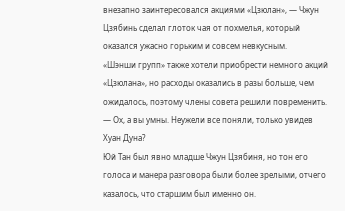внезапно заинтересовался акциями «Цзюлан», — Чжун Цзябинь сделал глоток чая от похмелья, который оказался ужасно горьким и совсем невкусным.
«Шэнши групп» также хотели приобрести немного акций «Цзюлана», но расходы оказались в разы больше, чем ожидалось, поэтому члены совета решили повременить.
— Ох, а вы умны. Неужели все поняли, только увидев Хуан Дуна?
Юй Тан был явно младше Чжун Цзябиня, но тон его голоса и манера разговора были более зрелыми, отчего казалось, что старшим был именно он.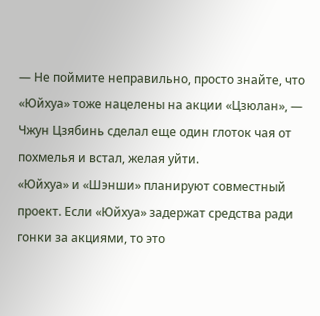— Не поймите неправильно, просто знайте, что «Юйхуа» тоже нацелены на акции «Цзюлан», — Чжун Цзябинь сделал еще один глоток чая от похмелья и встал, желая уйти.
«Юйхуа» и «Шэнши» планируют совместный проект. Если «Юйхуа» задержат средства ради гонки за акциями, то это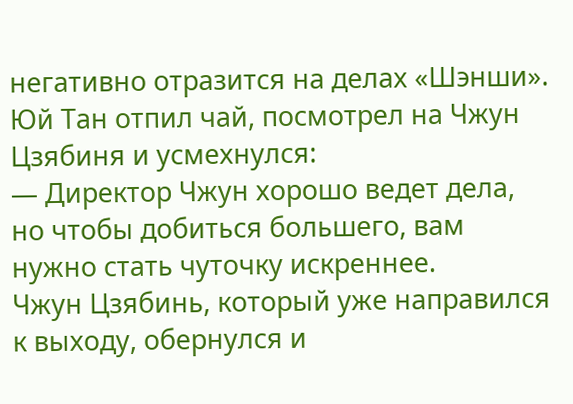негативно отразится на делах «Шэнши».
Юй Тан отпил чай, посмотрел на Чжун Цзябиня и усмехнулся:
— Директор Чжун хорошо ведет дела, но чтобы добиться большего, вам нужно стать чуточку искреннее.
Чжун Цзябинь, который уже направился к выходу, обернулся и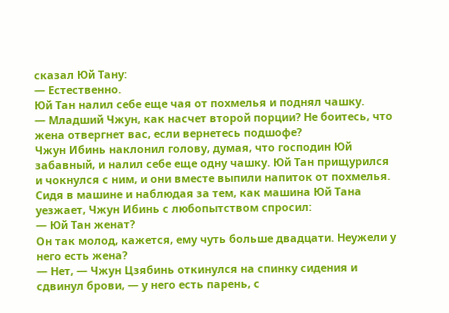сказал Юй Тану:
— Естественно.
Юй Тан налил себе еще чая от похмелья и поднял чашку.
— Младший Чжун, как насчет второй порции? Не боитесь, что жена отвергнет вас, если вернетесь подшофе?
Чжун Ибинь наклонил голову, думая, что господин Юй забавный, и налил себе еще одну чашку. Юй Тан прищурился и чокнулся с ним, и они вместе выпили напиток от похмелья.
Сидя в машине и наблюдая за тем, как машина Юй Тана уезжает, Чжун Ибинь с любопытством спросил:
— Юй Тан женат?
Он так молод, кажется, ему чуть больше двадцати. Неужели у него есть жена?
— Нет, — Чжун Цзябинь откинулся на спинку сидения и сдвинул брови, — у него есть парень, с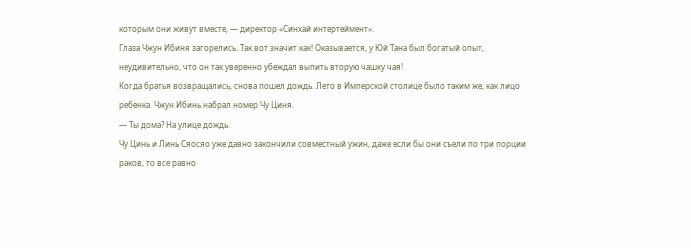которым они живут вместе, — директор «Синхай интертеймент».
Глаза Чжун Ибиня загорелись. Так вот значит как! Оказывается, у Юй Тана был богатый опыт, неудивительно, что он так уверенно убеждал выпить вторую чашку чая!
Когда братья возвращались, снова пошел дождь. Лето в Имперской столице было таким же, как лицо ребенка. Чжун Ибинь набрал номер Чу Циня.
— Ты дома? На улице дождь.
Чу Цинь и Линь Сяосяо уже давно закончили совместный ужин, даже если бы они съели по три порции раков, то все равно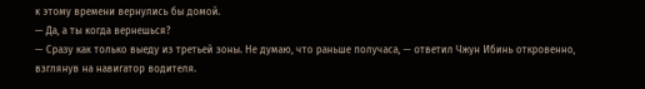к этому времени вернулись бы домой.
— Да, а ты когда вернешься?
— Сразу как только выеду из третьей зоны. Не думаю, что раньше получаса, — ответил Чжун Ибинь откровенно, взглянув на навигатор водителя.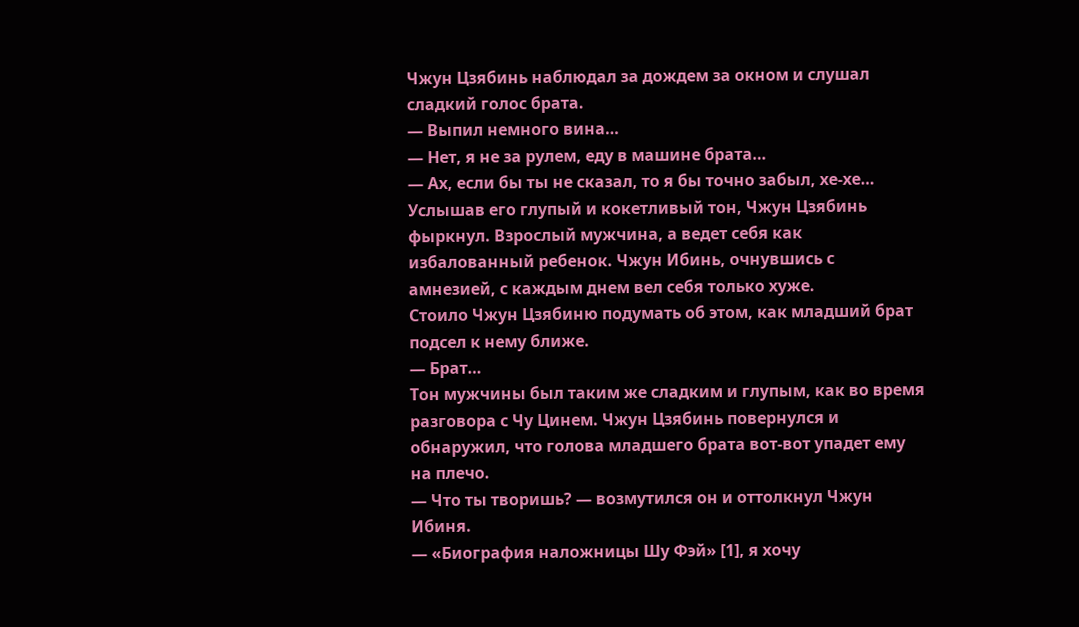Чжун Цзябинь наблюдал за дождем за окном и слушал сладкий голос брата.
— Выпил немного вина…
— Нет, я не за рулем, еду в машине брата…
— Ах, если бы ты не сказал, то я бы точно забыл, хе-хе…
Услышав его глупый и кокетливый тон, Чжун Цзябинь фыркнул. Взрослый мужчина, а ведет себя как избалованный ребенок. Чжун Ибинь, очнувшись с амнезией, с каждым днем вел себя только хуже.
Стоило Чжун Цзябиню подумать об этом, как младший брат подсел к нему ближе.
— Брат…
Тон мужчины был таким же сладким и глупым, как во время разговора с Чу Цинем. Чжун Цзябинь повернулся и обнаружил, что голова младшего брата вот-вот упадет ему на плечо.
— Что ты творишь? — возмутился он и оттолкнул Чжун Ибиня.
— «Биография наложницы Шу Фэй» [1], я хочу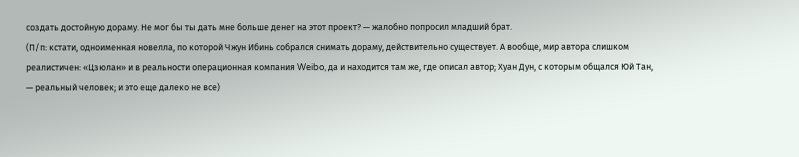создать достойную дораму. Не мог бы ты дать мне больше денег на этот проект? — жалобно попросил младший брат.
(П/п: кстати, одноименная новелла, по которой Чжун Ибинь собрался снимать дораму, действительно существует. А вообще, мир автора слишком реалистичен: «Цзюлан» и в реальности операционная компания Weibo, да и находится там же, где описал автор; Хуан Дун, с которым общался Юй Тан, — реальный человек; и это еще далеко не все)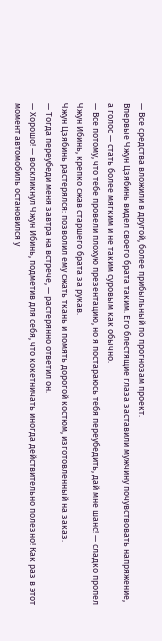— Все средства вложили в другой, более прибыльный по прогнозам проект.
Впервые Чжун Цзябинь видел своего брата таким. Его блестящие глаза заставили мужчину почувствовать напряжение, а голос — стать более мягким и не таким суровым как обычно.
— Все потому, что тебе провели плохую презентацию, но я постараюсь тебя переубедить, дай мне шанс! — сладко пропел Чжун Ибинь, крепко сжав старшего брата за рукав.
Чжун Цзябинь растерялся: позволил ему сжать ткань и помять дорогой костюм, изготовленный на заказ.
— Тогда переубеди меня завтра на встрече, — растерянно ответил он.
— Хорошо! — воскликнул Чжун Ибинь, подметив для себя, что кокетничать иногда действительно полезно! Как раз в этот момент автомобиль остановился у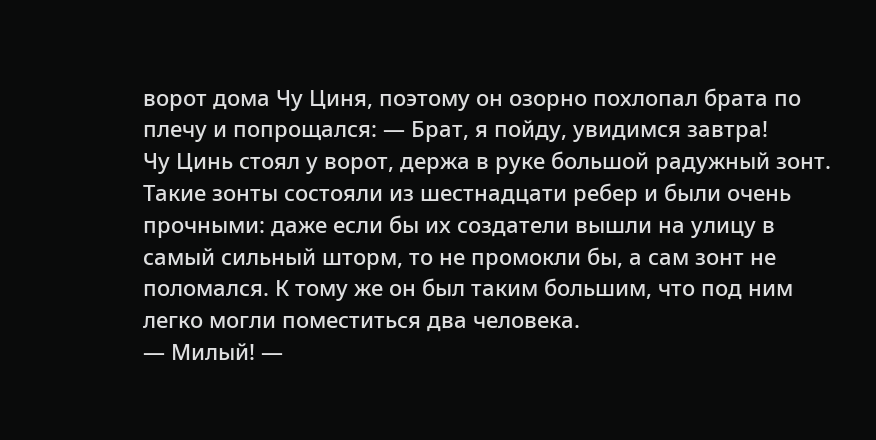ворот дома Чу Циня, поэтому он озорно похлопал брата по плечу и попрощался: — Брат, я пойду, увидимся завтра!
Чу Цинь стоял у ворот, держа в руке большой радужный зонт. Такие зонты состояли из шестнадцати ребер и были очень прочными: даже если бы их создатели вышли на улицу в самый сильный шторм, то не промокли бы, а сам зонт не поломался. К тому же он был таким большим, что под ним легко могли поместиться два человека.
— Милый! —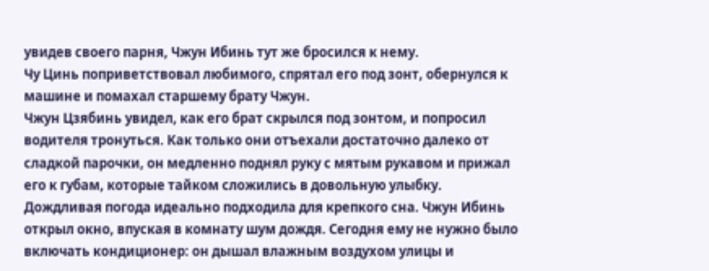увидев своего парня, Чжун Ибинь тут же бросился к нему.
Чу Цинь поприветствовал любимого, спрятал его под зонт, обернулся к машине и помахал старшему брату Чжун.
Чжун Цзябинь увидел, как его брат скрылся под зонтом, и попросил водителя тронуться. Как только они отъехали достаточно далеко от сладкой парочки, он медленно поднял руку с мятым рукавом и прижал его к губам, которые тайком сложились в довольную улыбку.
Дождливая погода идеально подходила для крепкого сна. Чжун Ибинь открыл окно, впуская в комнату шум дождя. Сегодня ему не нужно было включать кондиционер: он дышал влажным воздухом улицы и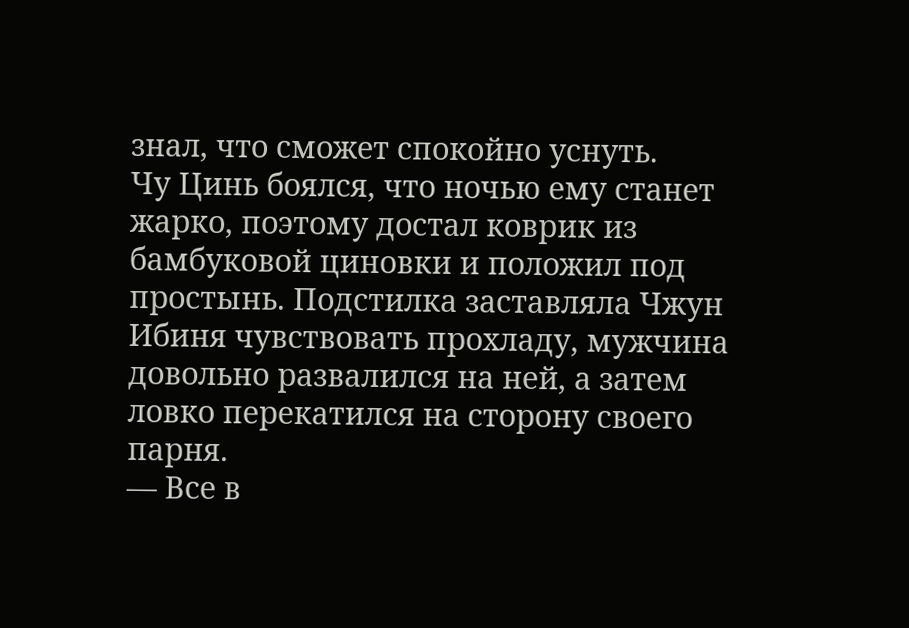знал, что сможет спокойно уснуть.
Чу Цинь боялся, что ночью ему станет жарко, поэтому достал коврик из бамбуковой циновки и положил под простынь. Подстилка заставляла Чжун Ибиня чувствовать прохладу, мужчина довольно развалился на ней, а затем ловко перекатился на сторону своего парня.
— Все в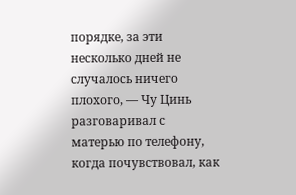порядке, за эти несколько дней не случалось ничего плохого, — Чу Цинь разговаривал с матерью по телефону, когда почувствовал, как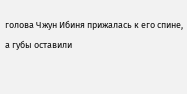голова Чжун Ибиня прижалась к его спине, а губы оставили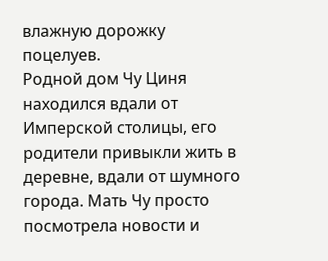влажную дорожку поцелуев.
Родной дом Чу Циня находился вдали от Имперской столицы, его родители привыкли жить в деревне, вдали от шумного города. Мать Чу просто посмотрела новости и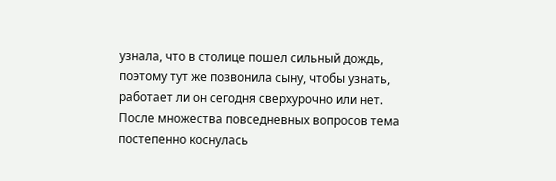узнала, что в столице пошел сильный дождь, поэтому тут же позвонила сыну, чтобы узнать, работает ли он сегодня сверхурочно или нет. После множества повседневных вопросов тема постепенно коснулась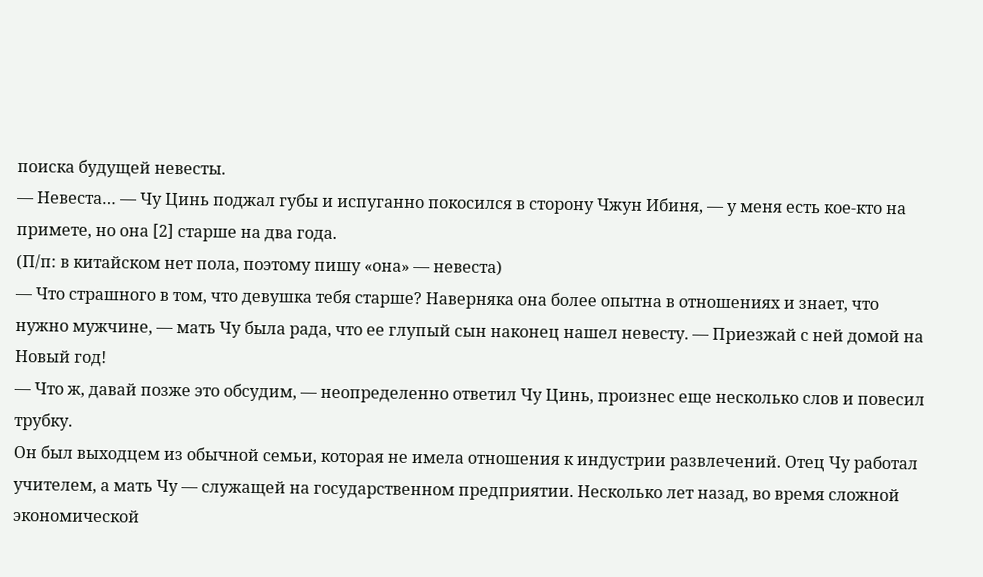поиска будущей невесты.
— Невеста… — Чу Цинь поджал губы и испуганно покосился в сторону Чжун Ибиня, — у меня есть кое-кто на примете, но она [2] старше на два года.
(П/п: в китайском нет пола, поэтому пишу «она» — невеста)
— Что страшного в том, что девушка тебя старше? Наверняка она более опытна в отношениях и знает, что нужно мужчине, — мать Чу была рада, что ее глупый сын наконец нашел невесту. — Приезжай с ней домой на Новый год!
— Что ж, давай позже это обсудим, — неопределенно ответил Чу Цинь, произнес еще несколько слов и повесил трубку.
Он был выходцем из обычной семьи, которая не имела отношения к индустрии развлечений. Отец Чу работал учителем, а мать Чу — служащей на государственном предприятии. Несколько лет назад, во время сложной экономической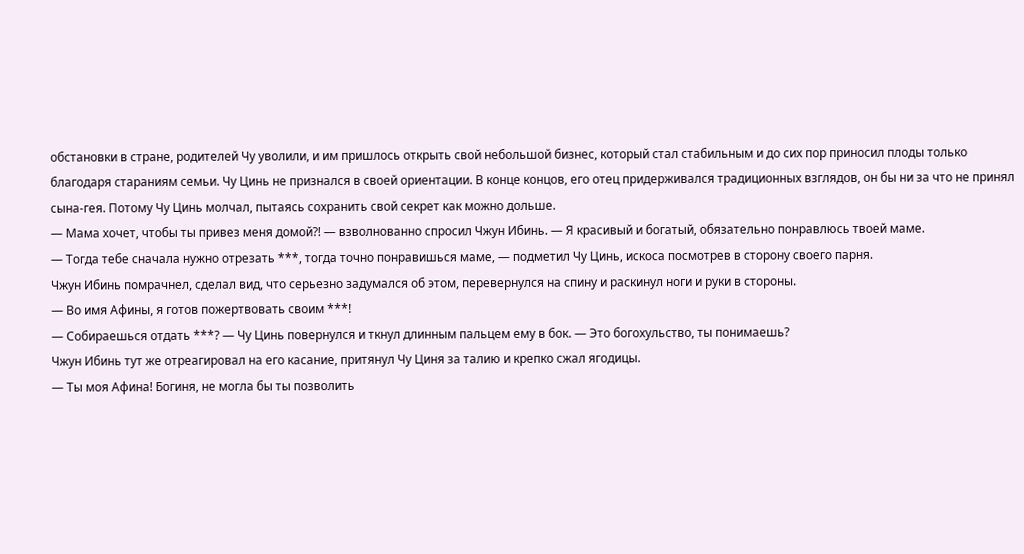обстановки в стране, родителей Чу уволили, и им пришлось открыть свой небольшой бизнес, который стал стабильным и до сих пор приносил плоды только благодаря стараниям семьи. Чу Цинь не признался в своей ориентации. В конце концов, его отец придерживался традиционных взглядов, он бы ни за что не принял сына-гея. Потому Чу Цинь молчал, пытаясь сохранить свой секрет как можно дольше.
— Мама хочет, чтобы ты привез меня домой?! — взволнованно спросил Чжун Ибинь. — Я красивый и богатый, обязательно понравлюсь твоей маме.
— Тогда тебе сначала нужно отрезать ***, тогда точно понравишься маме, — подметил Чу Цинь, искоса посмотрев в сторону своего парня.
Чжун Ибинь помрачнел, сделал вид, что серьезно задумался об этом, перевернулся на спину и раскинул ноги и руки в стороны.
— Во имя Афины, я готов пожертвовать своим ***!
— Собираешься отдать ***? — Чу Цинь повернулся и ткнул длинным пальцем ему в бок. — Это богохульство, ты понимаешь?
Чжун Ибинь тут же отреагировал на его касание, притянул Чу Циня за талию и крепко сжал ягодицы.
— Ты моя Афина! Богиня, не могла бы ты позволить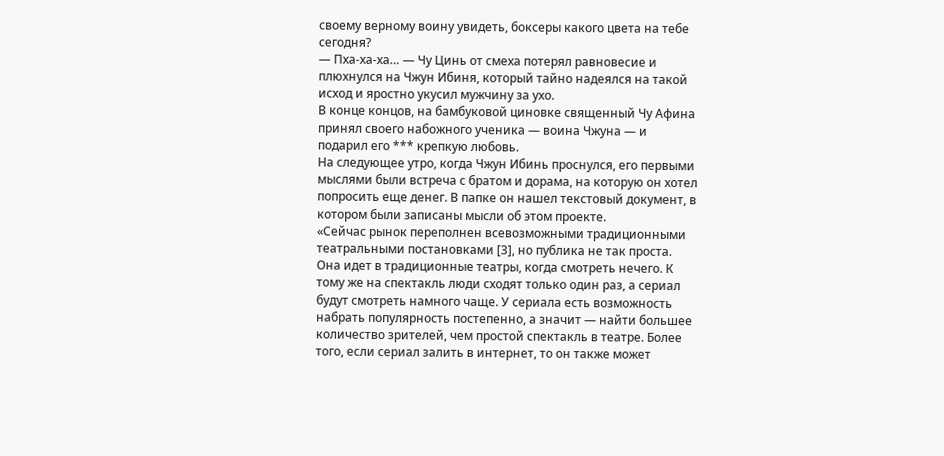своему верному воину увидеть, боксеры какого цвета на тебе сегодня?
— Пха-ха-ха… — Чу Цинь от смеха потерял равновесие и плюхнулся на Чжун Ибиня, который тайно надеялся на такой исход и яростно укусил мужчину за ухо.
В конце концов, на бамбуковой циновке священный Чу Афина принял своего набожного ученика — воина Чжуна — и подарил его *** крепкую любовь.
На следующее утро, когда Чжун Ибинь проснулся, его первыми мыслями были встреча с братом и дорама, на которую он хотел попросить еще денег. В папке он нашел текстовый документ, в котором были записаны мысли об этом проекте.
«Сейчас рынок переполнен всевозможными традиционными театральными постановками [3], но публика не так проста. Она идет в традиционные театры, когда смотреть нечего. К тому же на спектакль люди сходят только один раз, а сериал будут смотреть намного чаще. У сериала есть возможность набрать популярность постепенно, а значит — найти большее количество зрителей, чем простой спектакль в театре. Более того, если сериал залить в интернет, то он также может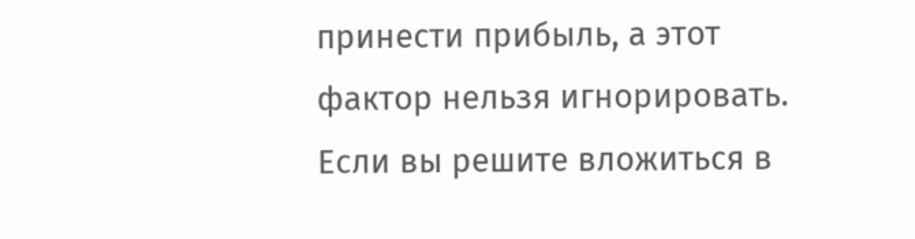принести прибыль, а этот фактор нельзя игнорировать. Если вы решите вложиться в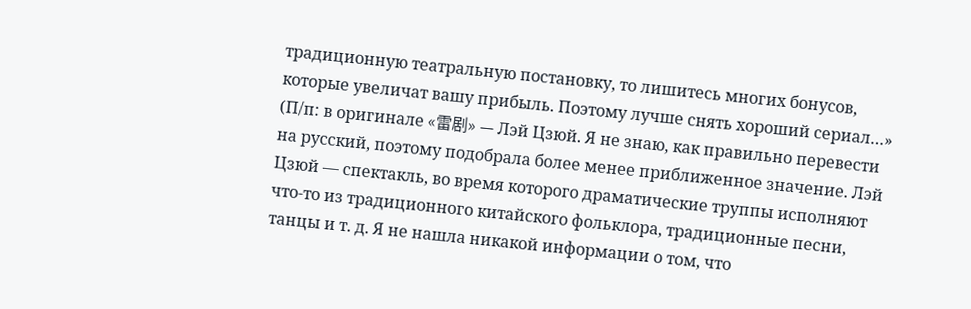традиционную театральную постановку, то лишитесь многих бонусов, которые увеличат вашу прибыль. Поэтому лучше снять хороший сериал…»
(П/п: в оригинале «雷剧» — Лэй Цзюй. Я не знаю, как правильно перевести на русский, поэтому подобрала более менее приближенное значение. Лэй Цзюй — спектакль, во время которого драматические труппы исполняют что-то из традиционного китайского фольклора, традиционные песни, танцы и т. д. Я не нашла никакой информации о том, что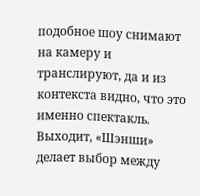подобное шоу снимают на камеру и транслируют, да и из контекста видно, что это именно спектакль. Выходит, «Шэнши» делает выбор между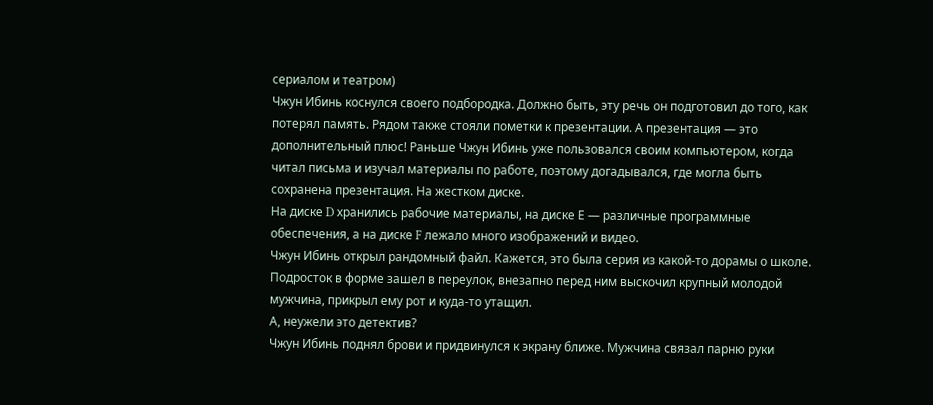сериалом и театром)
Чжун Ибинь коснулся своего подбородка. Должно быть, эту речь он подготовил до того, как потерял память. Рядом также стояли пометки к презентации. А презентация — это дополнительный плюс! Раньше Чжун Ибинь уже пользовался своим компьютером, когда читал письма и изучал материалы по работе, поэтому догадывался, где могла быть сохранена презентация. На жестком диске.
На диске D хранились рабочие материалы, на диске Е — различные программные обеспечения, а на диске F лежало много изображений и видео.
Чжун Ибинь открыл рандомный файл. Кажется, это была серия из какой-то дорамы о школе. Подросток в форме зашел в переулок, внезапно перед ним выскочил крупный молодой мужчина, прикрыл ему рот и куда-то утащил.
А, неужели это детектив?
Чжун Ибинь поднял брови и придвинулся к экрану ближе. Мужчина связал парню руки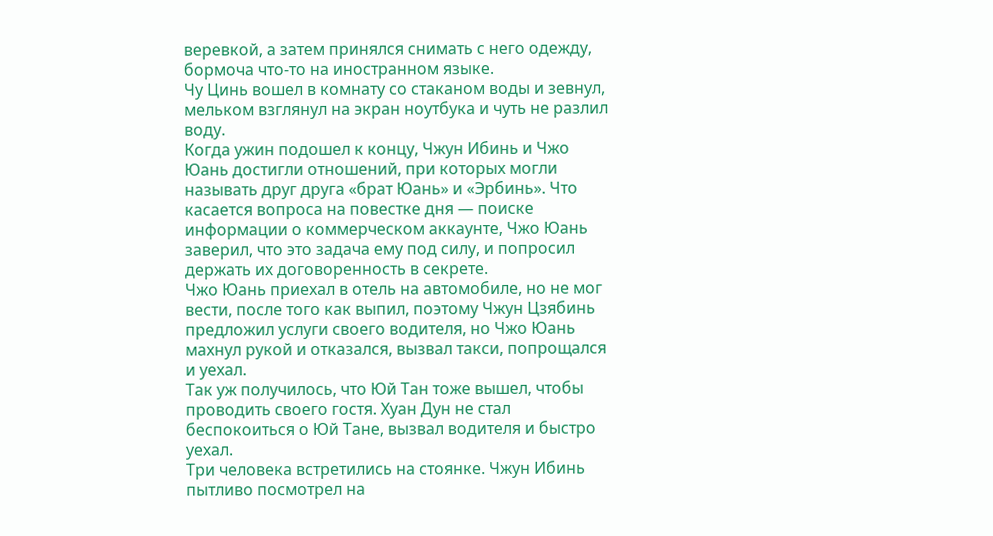веревкой, а затем принялся снимать с него одежду, бормоча что-то на иностранном языке.
Чу Цинь вошел в комнату со стаканом воды и зевнул, мельком взглянул на экран ноутбука и чуть не разлил воду.
Когда ужин подошел к концу, Чжун Ибинь и Чжо Юань достигли отношений, при которых могли называть друг друга «брат Юань» и «Эрбинь». Что касается вопроса на повестке дня — поиске информации о коммерческом аккаунте, Чжо Юань заверил, что это задача ему под силу, и попросил держать их договоренность в секрете.
Чжо Юань приехал в отель на автомобиле, но не мог вести, после того как выпил, поэтому Чжун Цзябинь предложил услуги своего водителя, но Чжо Юань махнул рукой и отказался, вызвал такси, попрощался и уехал.
Так уж получилось, что Юй Тан тоже вышел, чтобы проводить своего гостя. Хуан Дун не стал беспокоиться о Юй Тане, вызвал водителя и быстро уехал.
Три человека встретились на стоянке. Чжун Ибинь пытливо посмотрел на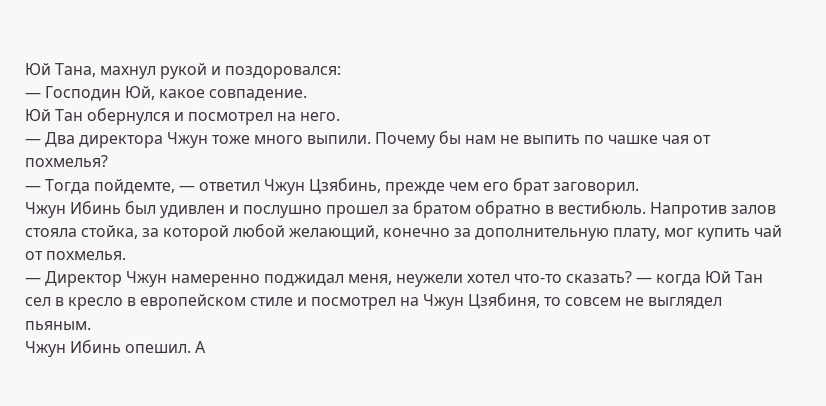Юй Тана, махнул рукой и поздоровался:
— Господин Юй, какое совпадение.
Юй Тан обернулся и посмотрел на него.
— Два директора Чжун тоже много выпили. Почему бы нам не выпить по чашке чая от похмелья?
— Тогда пойдемте, — ответил Чжун Цзябинь, прежде чем его брат заговорил.
Чжун Ибинь был удивлен и послушно прошел за братом обратно в вестибюль. Напротив залов стояла стойка, за которой любой желающий, конечно за дополнительную плату, мог купить чай от похмелья.
— Директор Чжун намеренно поджидал меня, неужели хотел что-то сказать? — когда Юй Тан сел в кресло в европейском стиле и посмотрел на Чжун Цзябиня, то совсем не выглядел пьяным.
Чжун Ибинь опешил. А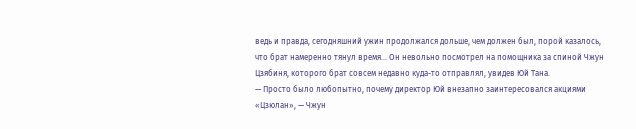ведь и правда, сегодняшний ужин продолжался дольше, чем должен был, порой казалось, что брат намеренно тянул время… Он невольно посмотрел на помощника за спиной Чжун Цзябиня, которого брат совсем недавно куда-то отправлял, увидев Юй Тана.
— Просто было любопытно, почему директор Юй внезапно заинтересовался акциями «Цзюлан», — Чжун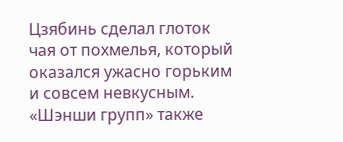Цзябинь сделал глоток чая от похмелья, который оказался ужасно горьким и совсем невкусным.
«Шэнши групп» также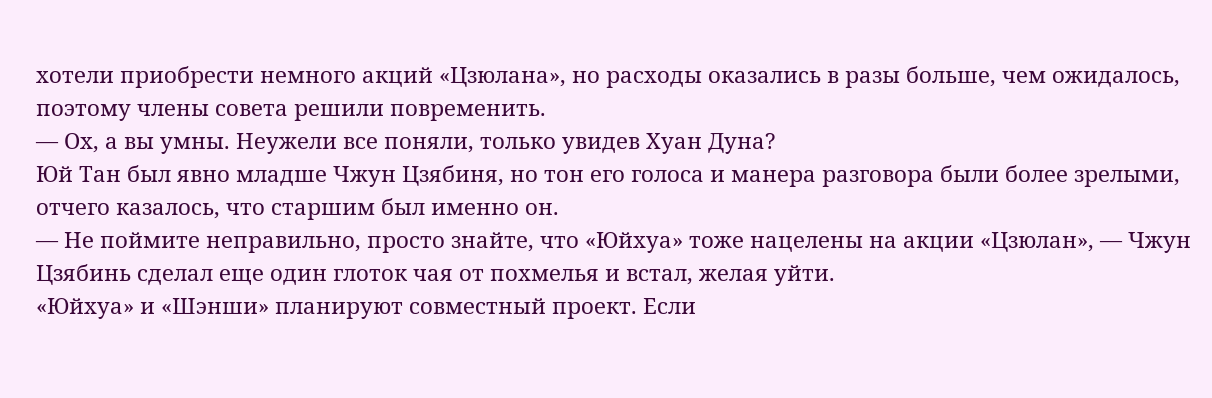хотели приобрести немного акций «Цзюлана», но расходы оказались в разы больше, чем ожидалось, поэтому члены совета решили повременить.
— Ох, а вы умны. Неужели все поняли, только увидев Хуан Дуна?
Юй Тан был явно младше Чжун Цзябиня, но тон его голоса и манера разговора были более зрелыми, отчего казалось, что старшим был именно он.
— Не поймите неправильно, просто знайте, что «Юйхуа» тоже нацелены на акции «Цзюлан», — Чжун Цзябинь сделал еще один глоток чая от похмелья и встал, желая уйти.
«Юйхуа» и «Шэнши» планируют совместный проект. Если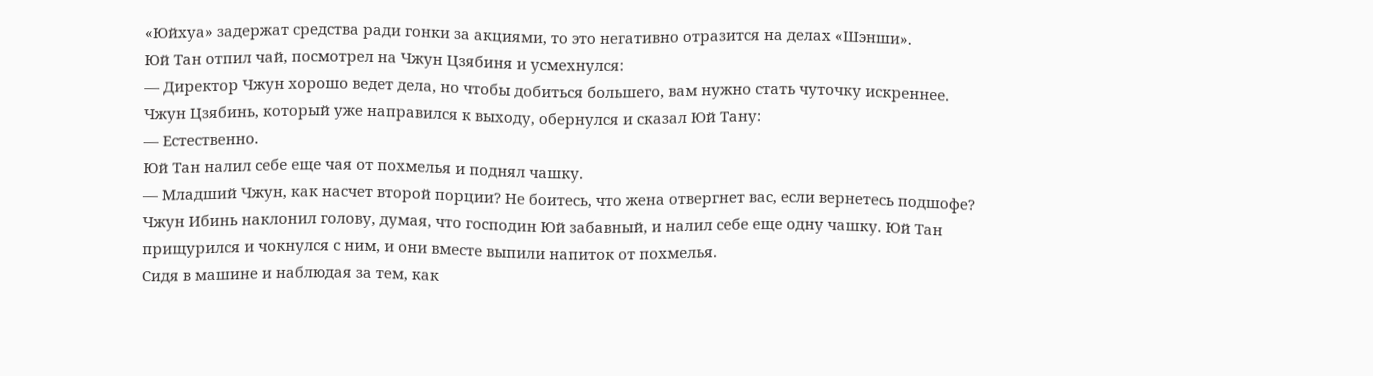«Юйхуа» задержат средства ради гонки за акциями, то это негативно отразится на делах «Шэнши».
Юй Тан отпил чай, посмотрел на Чжун Цзябиня и усмехнулся:
— Директор Чжун хорошо ведет дела, но чтобы добиться большего, вам нужно стать чуточку искреннее.
Чжун Цзябинь, который уже направился к выходу, обернулся и сказал Юй Тану:
— Естественно.
Юй Тан налил себе еще чая от похмелья и поднял чашку.
— Младший Чжун, как насчет второй порции? Не боитесь, что жена отвергнет вас, если вернетесь подшофе?
Чжун Ибинь наклонил голову, думая, что господин Юй забавный, и налил себе еще одну чашку. Юй Тан прищурился и чокнулся с ним, и они вместе выпили напиток от похмелья.
Сидя в машине и наблюдая за тем, как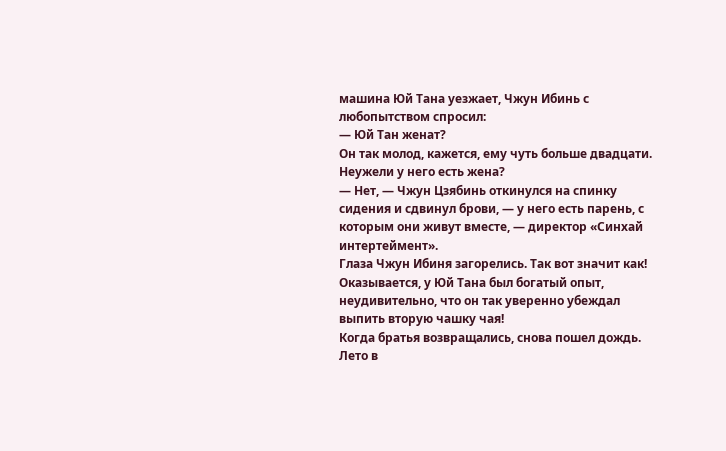машина Юй Тана уезжает, Чжун Ибинь с любопытством спросил:
— Юй Тан женат?
Он так молод, кажется, ему чуть больше двадцати. Неужели у него есть жена?
— Нет, — Чжун Цзябинь откинулся на спинку сидения и сдвинул брови, — у него есть парень, с которым они живут вместе, — директор «Синхай интертеймент».
Глаза Чжун Ибиня загорелись. Так вот значит как! Оказывается, у Юй Тана был богатый опыт, неудивительно, что он так уверенно убеждал выпить вторую чашку чая!
Когда братья возвращались, снова пошел дождь. Лето в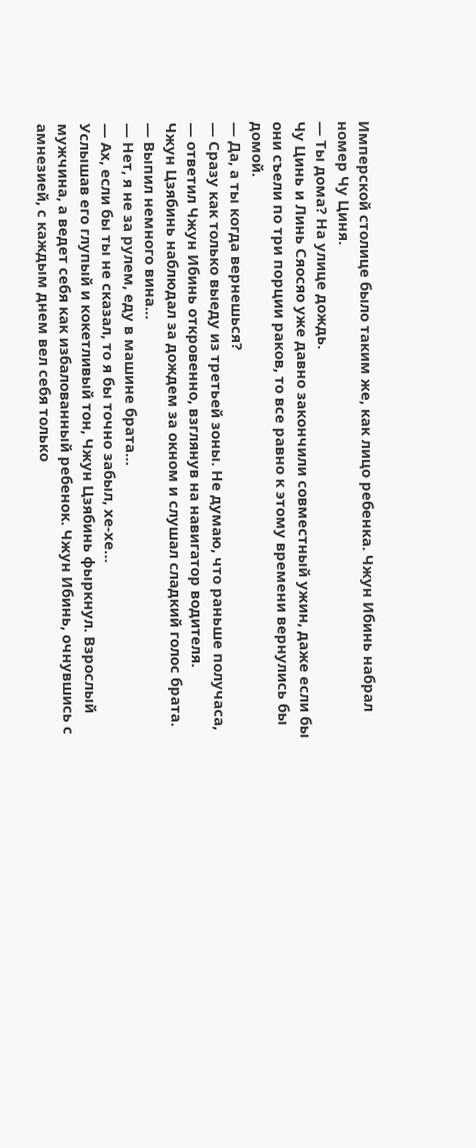Имперской столице было таким же, как лицо ребенка. Чжун Ибинь набрал номер Чу Циня.
— Ты дома? На улице дождь.
Чу Цинь и Линь Сяосяо уже давно закончили совместный ужин, даже если бы они съели по три порции раков, то все равно к этому времени вернулись бы домой.
— Да, а ты когда вернешься?
— Сразу как только выеду из третьей зоны. Не думаю, что раньше получаса, — ответил Чжун Ибинь откровенно, взглянув на навигатор водителя.
Чжун Цзябинь наблюдал за дождем за окном и слушал сладкий голос брата.
— Выпил немного вина…
— Нет, я не за рулем, еду в машине брата…
— Ах, если бы ты не сказал, то я бы точно забыл, хе-хе…
Услышав его глупый и кокетливый тон, Чжун Цзябинь фыркнул. Взрослый мужчина, а ведет себя как избалованный ребенок. Чжун Ибинь, очнувшись с амнезией, с каждым днем вел себя только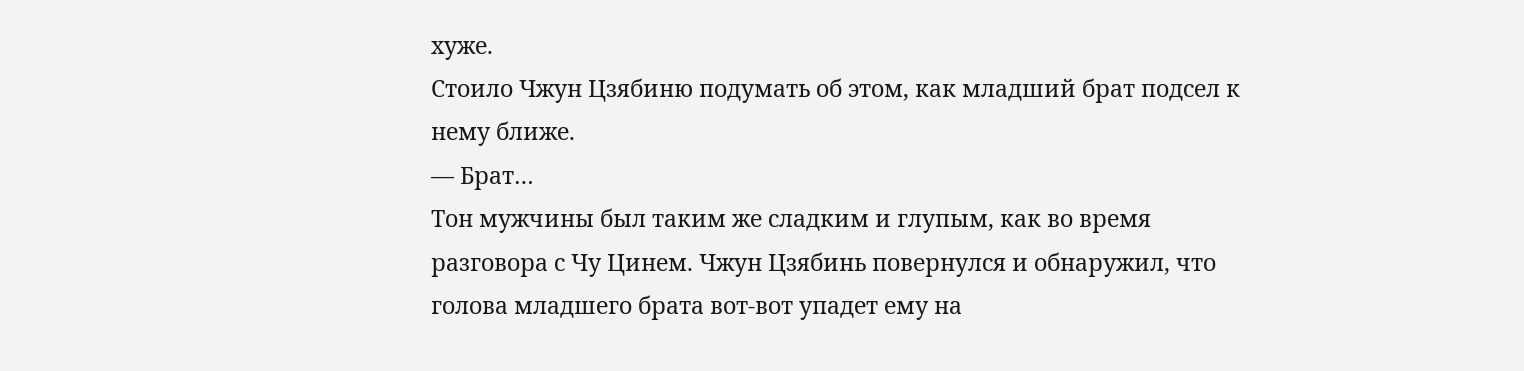хуже.
Стоило Чжун Цзябиню подумать об этом, как младший брат подсел к нему ближе.
— Брат…
Тон мужчины был таким же сладким и глупым, как во время разговора с Чу Цинем. Чжун Цзябинь повернулся и обнаружил, что голова младшего брата вот-вот упадет ему на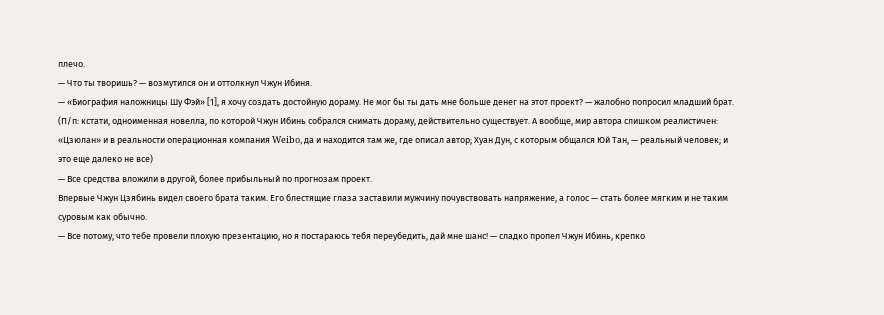плечо.
— Что ты творишь? — возмутился он и оттолкнул Чжун Ибиня.
— «Биография наложницы Шу Фэй» [1], я хочу создать достойную дораму. Не мог бы ты дать мне больше денег на этот проект? — жалобно попросил младший брат.
(П/п: кстати, одноименная новелла, по которой Чжун Ибинь собрался снимать дораму, действительно существует. А вообще, мир автора слишком реалистичен: «Цзюлан» и в реальности операционная компания Weibo, да и находится там же, где описал автор; Хуан Дун, с которым общался Юй Тан, — реальный человек; и это еще далеко не все)
— Все средства вложили в другой, более прибыльный по прогнозам проект.
Впервые Чжун Цзябинь видел своего брата таким. Его блестящие глаза заставили мужчину почувствовать напряжение, а голос — стать более мягким и не таким суровым как обычно.
— Все потому, что тебе провели плохую презентацию, но я постараюсь тебя переубедить, дай мне шанс! — сладко пропел Чжун Ибинь, крепко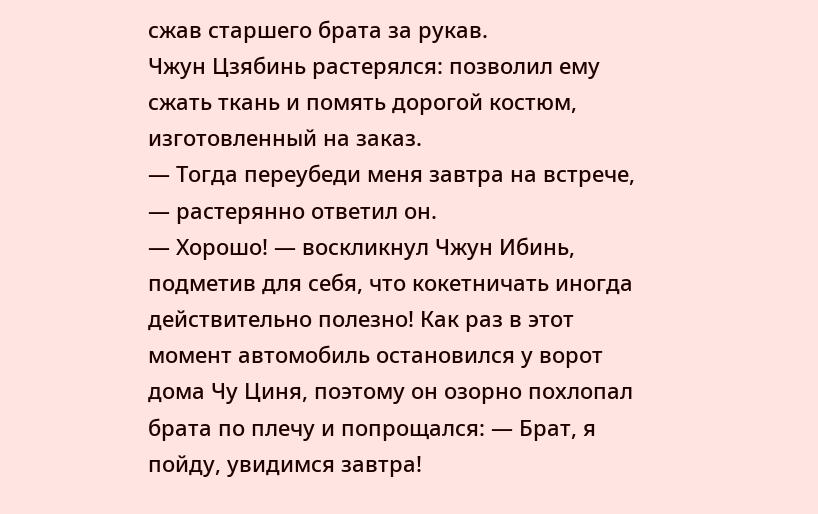сжав старшего брата за рукав.
Чжун Цзябинь растерялся: позволил ему сжать ткань и помять дорогой костюм, изготовленный на заказ.
— Тогда переубеди меня завтра на встрече, — растерянно ответил он.
— Хорошо! — воскликнул Чжун Ибинь, подметив для себя, что кокетничать иногда действительно полезно! Как раз в этот момент автомобиль остановился у ворот дома Чу Циня, поэтому он озорно похлопал брата по плечу и попрощался: — Брат, я пойду, увидимся завтра!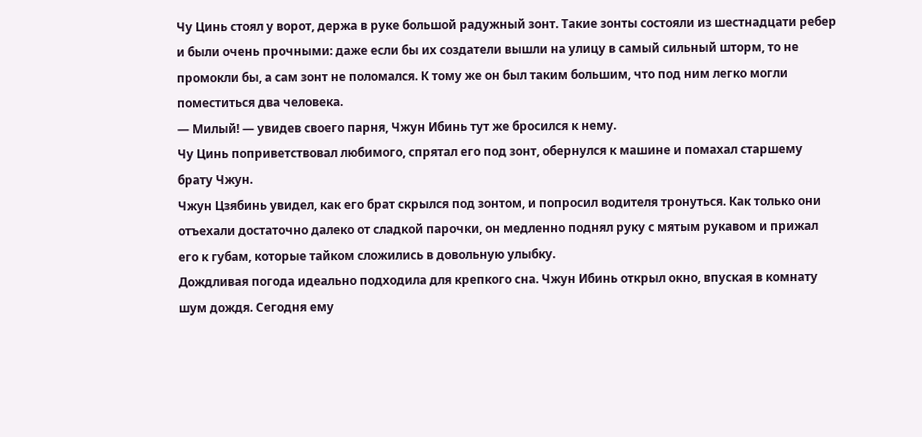Чу Цинь стоял у ворот, держа в руке большой радужный зонт. Такие зонты состояли из шестнадцати ребер и были очень прочными: даже если бы их создатели вышли на улицу в самый сильный шторм, то не промокли бы, а сам зонт не поломался. К тому же он был таким большим, что под ним легко могли поместиться два человека.
— Милый! — увидев своего парня, Чжун Ибинь тут же бросился к нему.
Чу Цинь поприветствовал любимого, спрятал его под зонт, обернулся к машине и помахал старшему брату Чжун.
Чжун Цзябинь увидел, как его брат скрылся под зонтом, и попросил водителя тронуться. Как только они отъехали достаточно далеко от сладкой парочки, он медленно поднял руку с мятым рукавом и прижал его к губам, которые тайком сложились в довольную улыбку.
Дождливая погода идеально подходила для крепкого сна. Чжун Ибинь открыл окно, впуская в комнату шум дождя. Сегодня ему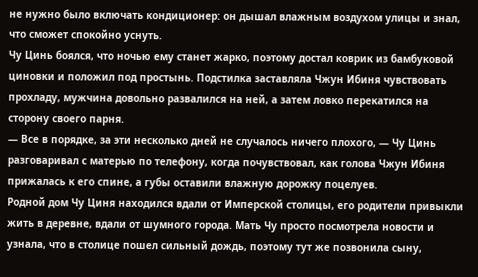не нужно было включать кондиционер: он дышал влажным воздухом улицы и знал, что сможет спокойно уснуть.
Чу Цинь боялся, что ночью ему станет жарко, поэтому достал коврик из бамбуковой циновки и положил под простынь. Подстилка заставляла Чжун Ибиня чувствовать прохладу, мужчина довольно развалился на ней, а затем ловко перекатился на сторону своего парня.
— Все в порядке, за эти несколько дней не случалось ничего плохого, — Чу Цинь разговаривал с матерью по телефону, когда почувствовал, как голова Чжун Ибиня прижалась к его спине, а губы оставили влажную дорожку поцелуев.
Родной дом Чу Циня находился вдали от Имперской столицы, его родители привыкли жить в деревне, вдали от шумного города. Мать Чу просто посмотрела новости и узнала, что в столице пошел сильный дождь, поэтому тут же позвонила сыну,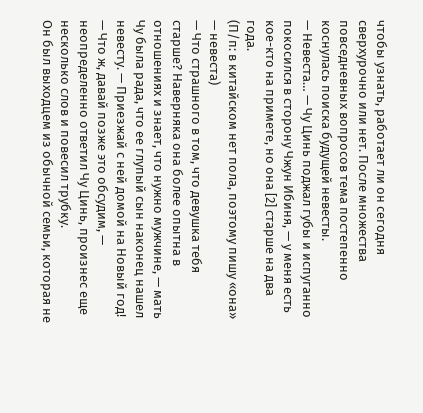чтобы узнать, работает ли он сегодня сверхурочно или нет. После множества повседневных вопросов тема постепенно коснулась поиска будущей невесты.
— Невеста… — Чу Цинь поджал губы и испуганно покосился в сторону Чжун Ибиня, — у меня есть кое-кто на примете, но она [2] старше на два года.
(П/п: в китайском нет пола, поэтому пишу «она» — невеста)
— Что страшного в том, что девушка тебя старше? Наверняка она более опытна в отношениях и знает, что нужно мужчине, — мать Чу была рада, что ее глупый сын наконец нашел невесту. — Приезжай с ней домой на Новый год!
— Что ж, давай позже это обсудим, — неопределенно ответил Чу Цинь, произнес еще несколько слов и повесил трубку.
Он был выходцем из обычной семьи, которая не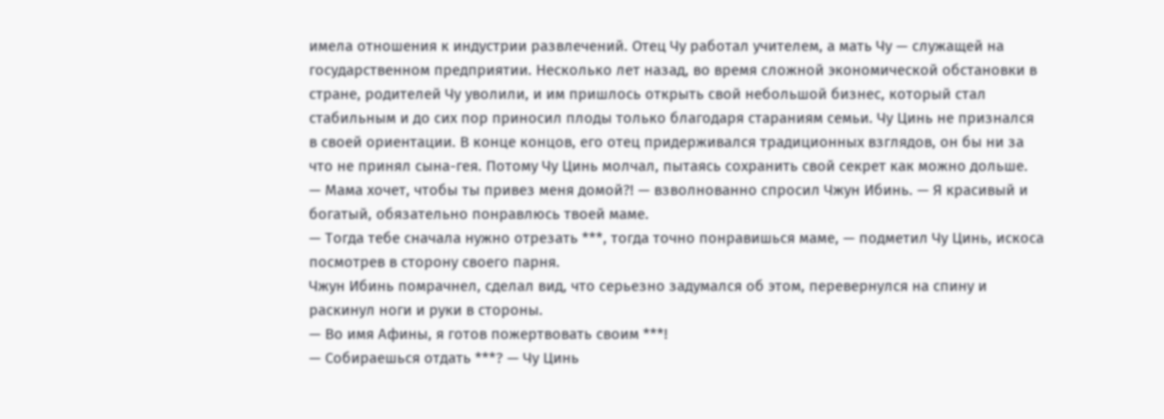имела отношения к индустрии развлечений. Отец Чу работал учителем, а мать Чу — служащей на государственном предприятии. Несколько лет назад, во время сложной экономической обстановки в стране, родителей Чу уволили, и им пришлось открыть свой небольшой бизнес, который стал стабильным и до сих пор приносил плоды только благодаря стараниям семьи. Чу Цинь не признался в своей ориентации. В конце концов, его отец придерживался традиционных взглядов, он бы ни за что не принял сына-гея. Потому Чу Цинь молчал, пытаясь сохранить свой секрет как можно дольше.
— Мама хочет, чтобы ты привез меня домой?! — взволнованно спросил Чжун Ибинь. — Я красивый и богатый, обязательно понравлюсь твоей маме.
— Тогда тебе сначала нужно отрезать ***, тогда точно понравишься маме, — подметил Чу Цинь, искоса посмотрев в сторону своего парня.
Чжун Ибинь помрачнел, сделал вид, что серьезно задумался об этом, перевернулся на спину и раскинул ноги и руки в стороны.
— Во имя Афины, я готов пожертвовать своим ***!
— Собираешься отдать ***? — Чу Цинь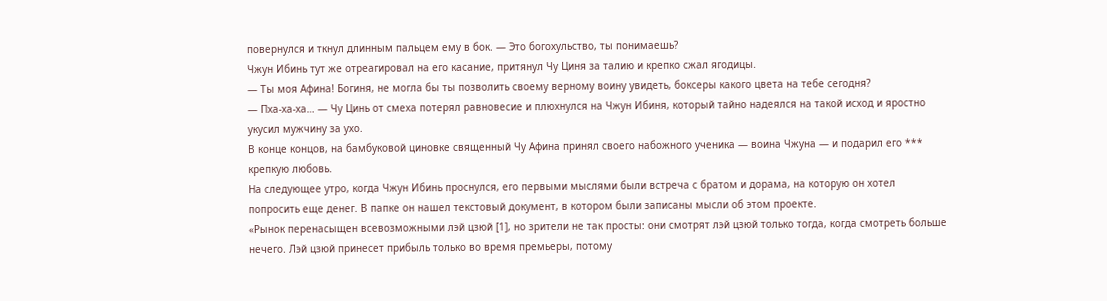повернулся и ткнул длинным пальцем ему в бок. — Это богохульство, ты понимаешь?
Чжун Ибинь тут же отреагировал на его касание, притянул Чу Циня за талию и крепко сжал ягодицы.
— Ты моя Афина! Богиня, не могла бы ты позволить своему верному воину увидеть, боксеры какого цвета на тебе сегодня?
— Пха-ха-ха… — Чу Цинь от смеха потерял равновесие и плюхнулся на Чжун Ибиня, который тайно надеялся на такой исход и яростно укусил мужчину за ухо.
В конце концов, на бамбуковой циновке священный Чу Афина принял своего набожного ученика — воина Чжуна — и подарил его *** крепкую любовь.
На следующее утро, когда Чжун Ибинь проснулся, его первыми мыслями были встреча с братом и дорама, на которую он хотел попросить еще денег. В папке он нашел текстовый документ, в котором были записаны мысли об этом проекте.
«Рынок перенасыщен всевозможными лэй цзюй [1], но зрители не так просты: они смотрят лэй цзюй только тогда, когда смотреть больше нечего. Лэй цзюй принесет прибыль только во время премьеры, потому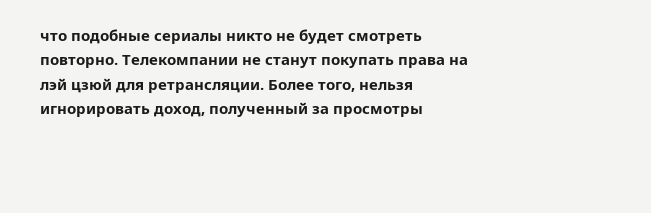что подобные сериалы никто не будет смотреть повторно. Телекомпании не станут покупать права на лэй цзюй для ретрансляции. Более того, нельзя игнорировать доход, полученный за просмотры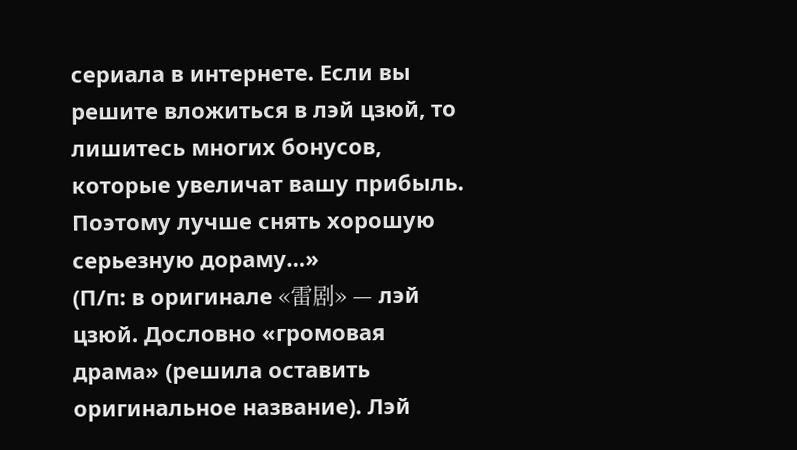сериала в интернете. Если вы решите вложиться в лэй цзюй, то лишитесь многих бонусов, которые увеличат вашу прибыль. Поэтому лучше снять хорошую серьезную дораму…»
(П/п: в оригинале «雷剧» — лэй цзюй. Дословно «громовая драма» (решила оставить оригинальное название). Лэй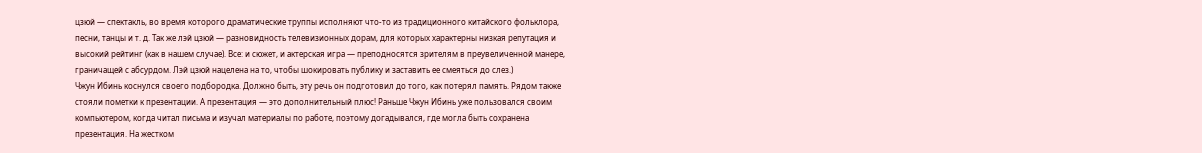цзюй — спектакль, во время которого драматические труппы исполняют что-то из традиционного китайского фольклора, песни, танцы и т. д. Так же лэй цзюй — разновидность телевизионных дорам, для которых характерны низкая репутация и высокий рейтинг (как в нашем случае). Все: и сюжет, и актерская игра — преподносятся зрителям в преувеличенной манере, граничащей с абсурдом. Лэй цзюй нацелена на то, чтобы шокировать публику и заставить ее смеяться до слез.)
Чжун Ибинь коснулся своего подбородка. Должно быть, эту речь он подготовил до того, как потерял память. Рядом также стояли пометки к презентации. А презентация — это дополнительный плюс! Раньше Чжун Ибинь уже пользовался своим компьютером, когда читал письма и изучал материалы по работе, поэтому догадывался, где могла быть сохранена презентация. На жестком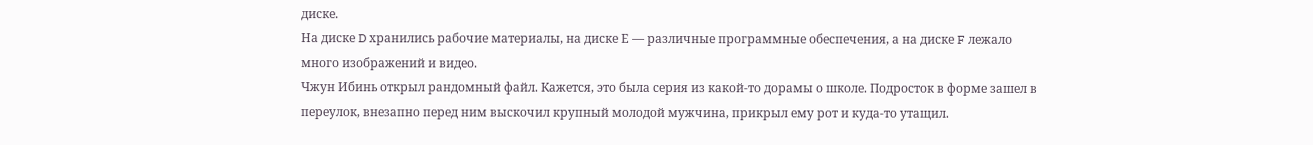диске.
На диске D хранились рабочие материалы, на диске Е — различные программные обеспечения, а на диске F лежало много изображений и видео.
Чжун Ибинь открыл рандомный файл. Кажется, это была серия из какой-то дорамы о школе. Подросток в форме зашел в переулок, внезапно перед ним выскочил крупный молодой мужчина, прикрыл ему рот и куда-то утащил.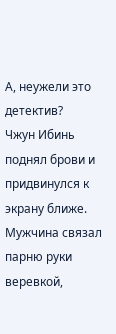А, неужели это детектив?
Чжун Ибинь поднял брови и придвинулся к экрану ближе. Мужчина связал парню руки веревкой,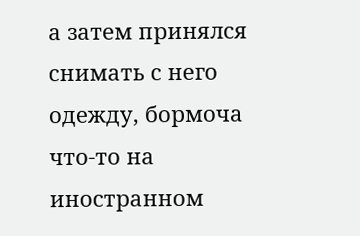а затем принялся снимать с него одежду, бормоча что-то на иностранном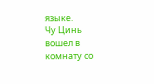языке.
Чу Цинь вошел в комнату со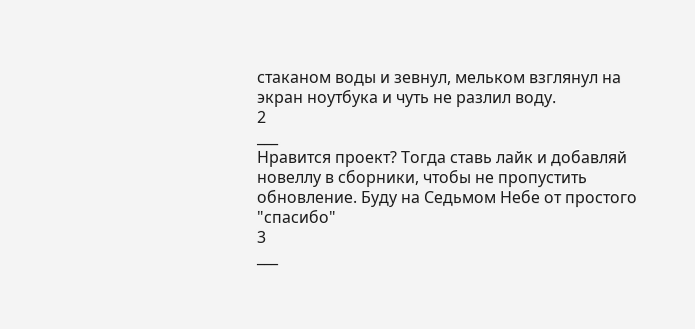стаканом воды и зевнул, мельком взглянул на экран ноутбука и чуть не разлил воду.
2
___
Нравится проект? Тогда ставь лайк и добавляй новеллу в сборники, чтобы не пропустить обновление. Буду на Седьмом Небе от простого "спасибо"
3
___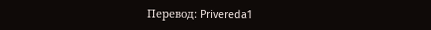Перевод: Privereda1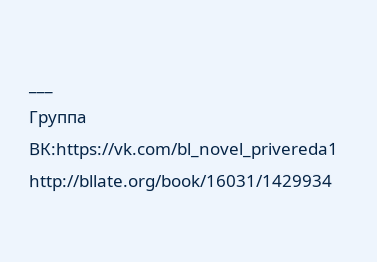___
Группа ВК:https://vk.com/bl_novel_privereda1
http://bllate.org/book/16031/1429934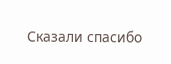Сказали спасибо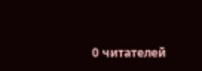0 читателей